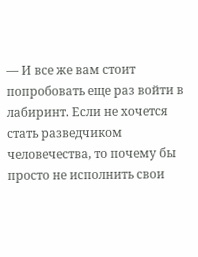— И все же вам стоит попробовать еще раз войти в лабиринт. Если не хочется стать разведчиком человечества, то почему бы просто не исполнить свои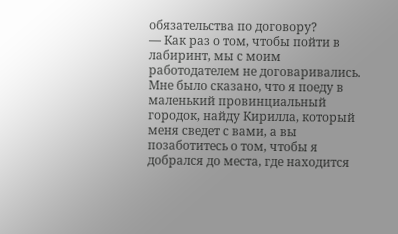обязательства по договору?
— Как раз о том, чтобы пойти в лабиринт, мы с моим работодателем не договаривались. Мне было сказано, что я поеду в маленький провинциальный городок, найду Кирилла, который меня сведет с вами, а вы позаботитесь о том, чтобы я добрался до места, где находится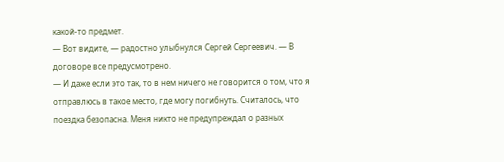какой-то предмет.
— Вот видите, — радостно улыбнулся Сергей Сергеевич. — В договоре все предусмотрено.
— И даже если это так, то в нем ничего не говорится о том, что я отправлюсь в такое место, где могу погибнуть. Считалось, что поездка безопасна. Меня никто не предупреждал о разных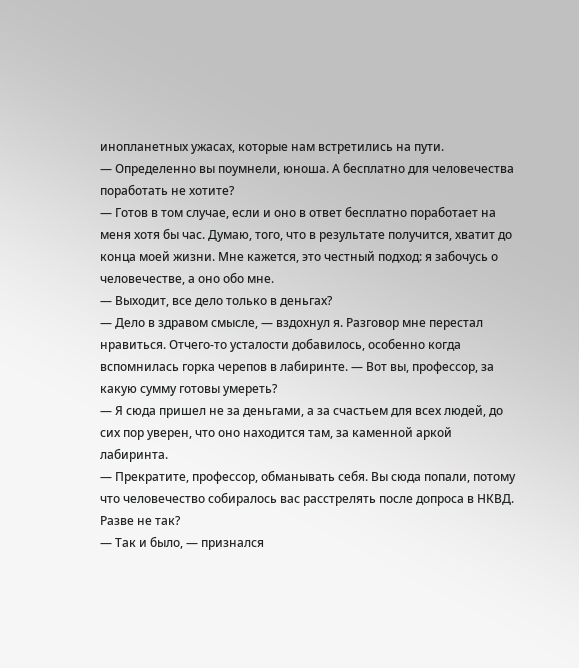инопланетных ужасах, которые нам встретились на пути.
— Определенно вы поумнели, юноша. А бесплатно для человечества поработать не хотите?
— Готов в том случае, если и оно в ответ бесплатно поработает на меня хотя бы час. Думаю, того, что в результате получится, хватит до конца моей жизни. Мне кажется, это честный подход: я забочусь о человечестве, а оно обо мне.
— Выходит, все дело только в деньгах?
— Дело в здравом смысле, — вздохнул я. Разговор мне перестал нравиться. Отчего-то усталости добавилось, особенно когда вспомнилась горка черепов в лабиринте. — Вот вы, профессор, за какую сумму готовы умереть?
— Я сюда пришел не за деньгами, а за счастьем для всех людей, до сих пор уверен, что оно находится там, за каменной аркой лабиринта.
— Прекратите, профессор, обманывать себя. Вы сюда попали, потому что человечество собиралось вас расстрелять после допроса в НКВД. Разве не так?
— Так и было, — признался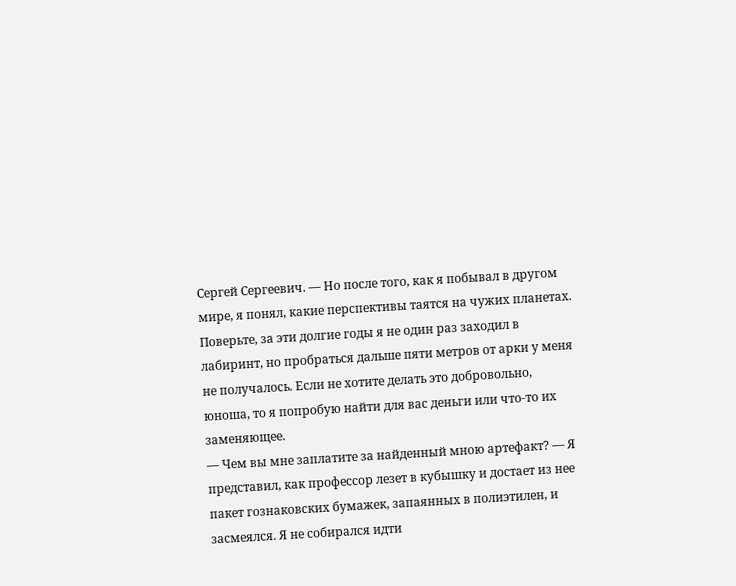Сергей Сергеевич. — Но после того, как я побывал в другом мире, я понял, какие перспективы таятся на чужих планетах. Поверьте, за эти долгие годы я не один раз заходил в лабиринт, но пробраться дальше пяти метров от арки у меня не получалось. Если не хотите делать это добровольно, юноша, то я попробую найти для вас деньги или что-то их заменяющее.
— Чем вы мне заплатите за найденный мною артефакт? — Я представил, как профессор лезет в кубышку и достает из нее пакет гознаковских бумажек, запаянных в полиэтилен, и засмеялся. Я не собирался идти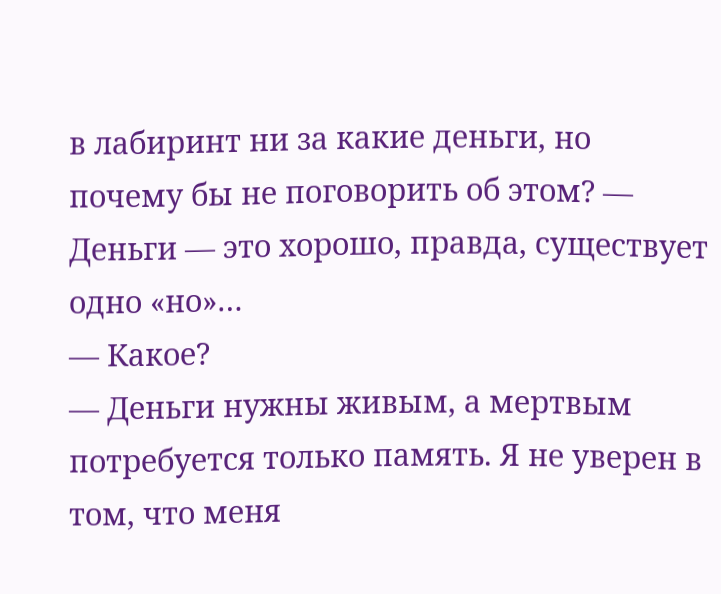в лабиринт ни за какие деньги, но почему бы не поговорить об этом? — Деньги — это хорошо, правда, существует одно «но»…
— Какое?
— Деньги нужны живым, а мертвым потребуется только память. Я не уверен в том, что меня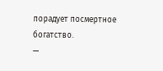порадует посмертное богатство.
—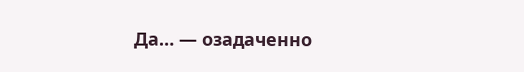Да… — озадаченно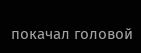покачал головой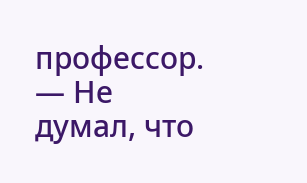профессор. — Не думал, что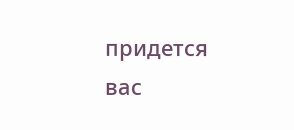придется вас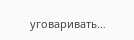уговаривать…